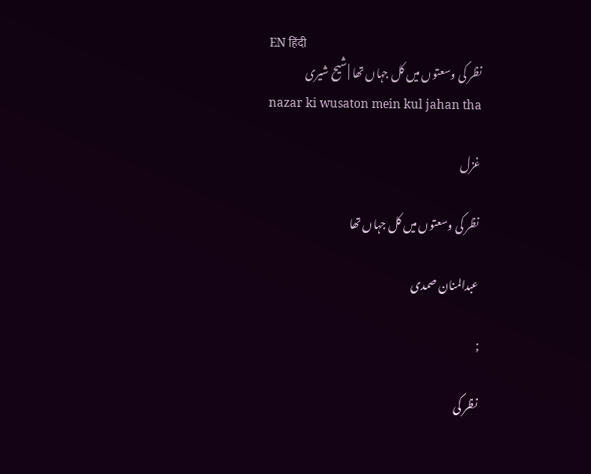EN हिंदी
نظر کی وسعتوں میں کل جہاں تھا | شیح شیری
nazar ki wusaton mein kul jahan tha

غزل

نظر کی وسعتوں میں کل جہاں تھا

عبدالمنان صمدی

;

نظر کی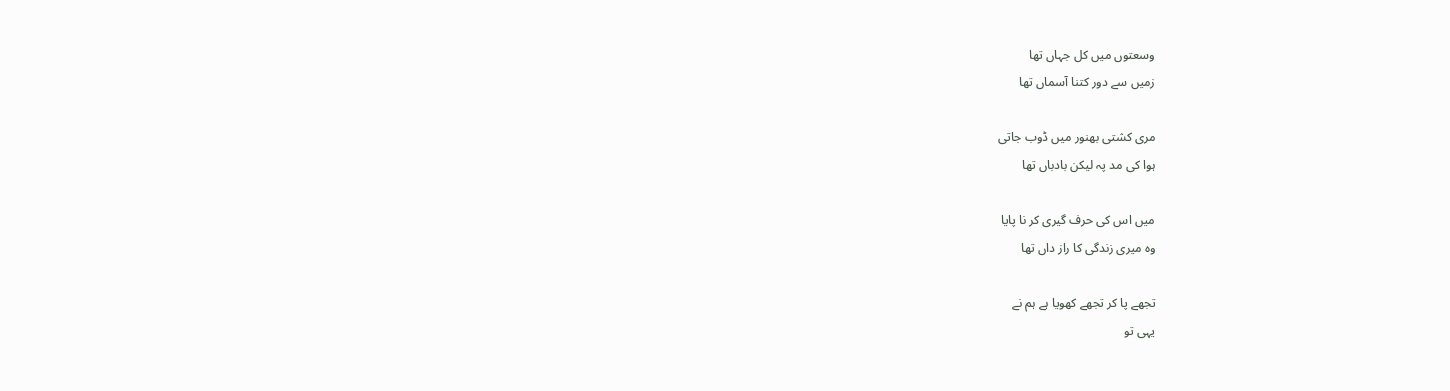وسعتوں میں کل جہاں تھا
زمیں سے دور کتنا آسماں تھا

مری کشتی بھنور میں ڈوب جاتی
ہوا کی مد پہ لیکن بادباں تھا

میں اس کی حرف گیری کر نا پایا
وہ میری زندگی کا راز داں تھا

تجھے پا کر تجھے کھویا ہے ہم نے
یہی تو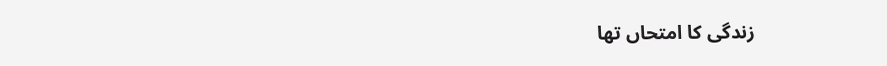زندگی کا امتحاں تھا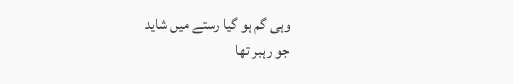وہی گم ہو گیا رستے میں شاید
جو رہبر تھا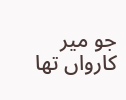جو میر کارواں تھا